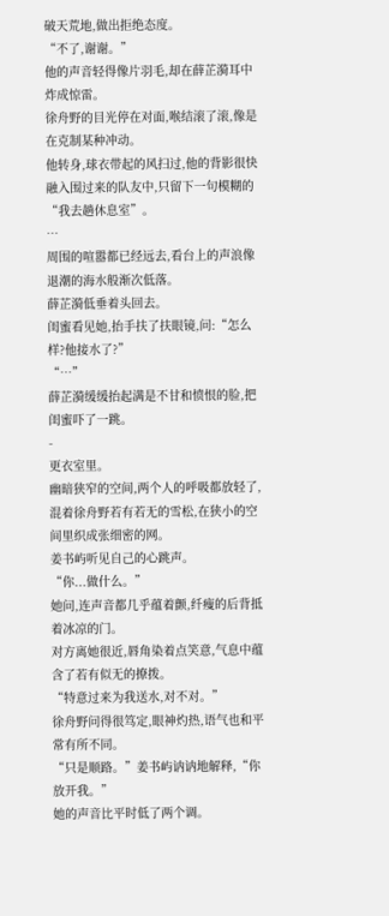破天荒地,做出拒绝态度。
“不了,谢谢。”
他的声音轻得像片羽毛,却在薛芷漪耳中炸成惊雷。
徐舟野的目光停在对面,喉结滚了滚,像是在克制某种冲动。
他转身,球衣带起的风扫过,他的背影很快融入围过来的队友中,只留下一句模糊的“我去趟休息室”。
…
周围的喧嚣都已经远去,看台上的声浪像退潮的海水般渐次低落。
薛芷漪低垂着头回去。
闺蜜看见她,抬手扶了扶眼镜,问:“怎么样?他接水了?”
“…”
薛芷漪缓缓抬起满是不甘和愤恨的脸,把闺蜜吓了一跳。
-
更衣室里。
幽暗狭窄的空间,两个人的呼吸都放轻了,混着徐舟野若有若无的雪松,在狭小的空间里织成张细密的网。
姜书屿听见自己的心跳声。
“你...做什么。”
她问,连声音都几乎蕴着颤,纤瘦的后背抵着冰凉的门。
对方离她很近,唇角染着点笑意,气息中蕴含了若有似无的撩拨。
“特意过来为我送水,对不对。”
徐舟野问得很笃定,眼神灼热,语气也和平常有所不同。
“只是顺路。”姜书屿讷讷地解释,“你放开我。”
她的声音比平时低了两个调。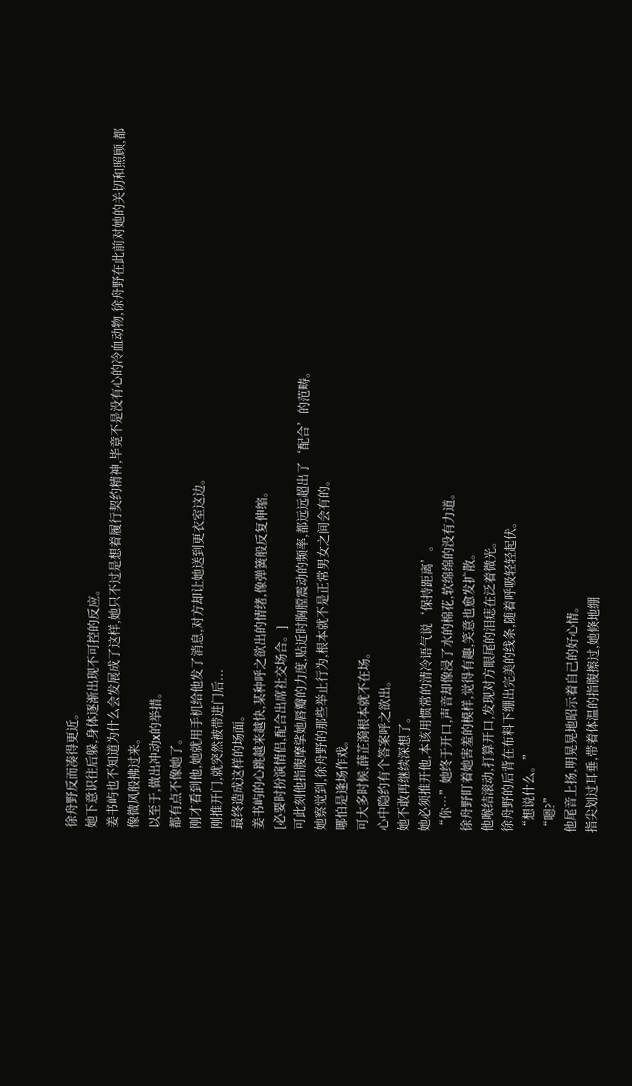徐舟野反而凑得更近。
她下意识往后躲,身体逐渐出现不可控的反应。
姜书屿也不知道为什么会发展成了这样,她只不过是想着履行契约精神,毕竟不是没有心的冷血动物,徐舟野在此前对她的关切和照顾,都像微风般拂过来。
以至于,做出冲动x的举措。
都有点不像她了。
刚才看到他,她就用手机给他发了消息,对方却让她送到更衣室这边。
刚推开门,就突然被带进门后...
最终造成这样的场面。
姜书屿的心跳越来越快,某种呼之欲出的情绪,像弹簧般反复伸缩。
[必要时扮演情侣,配合出席社交场合。]
可此刻他指腹摩挲她唇瓣的力度,贴近时胸膛震动的频率,都远远超出了‘配合’的范畴。
她察觉到,徐舟野的那些举止行为,根本就不是正常男女之间会有的。
哪怕是逢场作戏。
可大多时候,薛芷漪根本就不在场。
心中隐约有个答案呼之欲出。
她不敢再继续深想了。
她必须推开他,本该用惯常的清冷语气说‘保持距离’。
“你…”她终于开口,声音却像浸了水的棉花,软绵绵的没有力道。
徐舟野盯着她害羞的模样,觉得有趣,笑意也愈发扩散。
他喉结滚动,打算开口,发现对方眼尾的泪痣在泛着微光。
徐舟野的后背在布料下绷出完美的线条,随着呼吸轻轻起伏。
“想说什么。”
“嗯?”
他尾音上扬,明晃晃地昭示着自己的好心情。
指尖划过耳垂,带着体温的指腹擦过,她倏地绷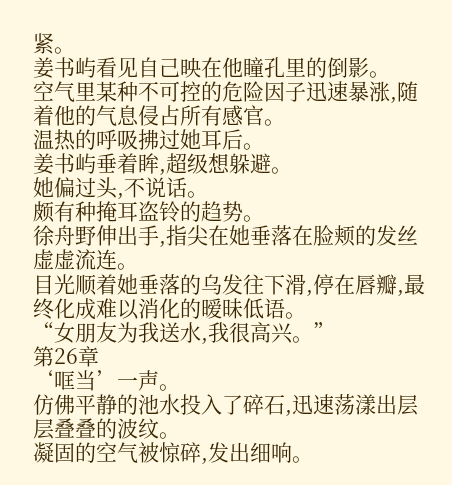紧。
姜书屿看见自己映在他瞳孔里的倒影。
空气里某种不可控的危险因子迅速暴涨,随着他的气息侵占所有感官。
温热的呼吸拂过她耳后。
姜书屿垂着眸,超级想躲避。
她偏过头,不说话。
颇有种掩耳盗铃的趋势。
徐舟野伸出手,指尖在她垂落在脸颊的发丝虚虚流连。
目光顺着她垂落的乌发往下滑,停在唇瓣,最终化成难以消化的暧昧低语。
“女朋友为我送水,我很高兴。”
第26章
‘哐当’一声。
仿佛平静的池水投入了碎石,迅速荡漾出层层叠叠的波纹。
凝固的空气被惊碎,发出细响。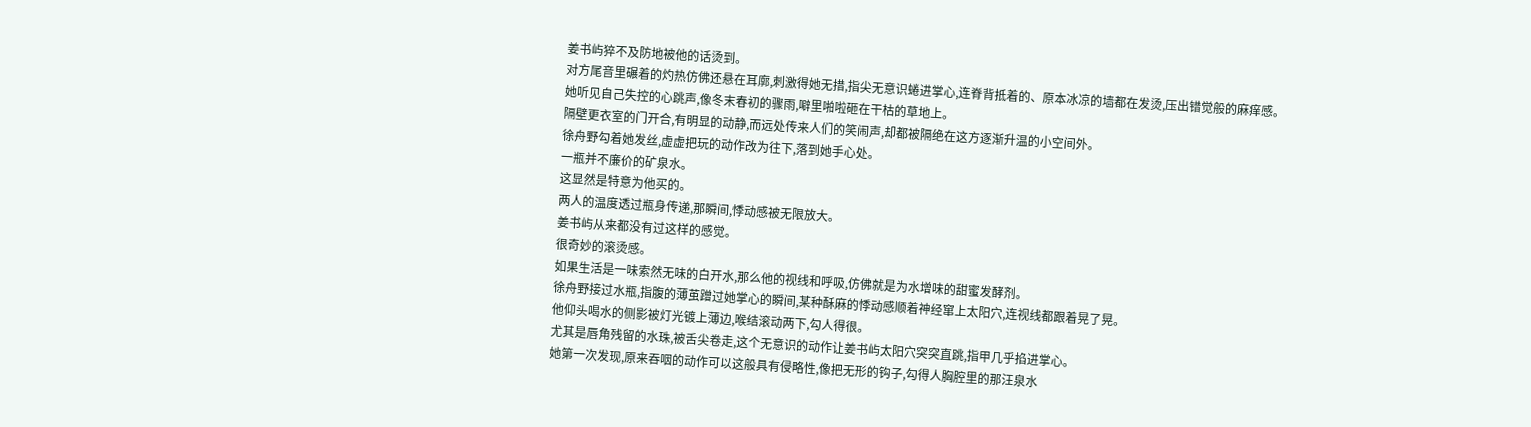姜书屿猝不及防地被他的话烫到。
对方尾音里碾着的灼热仿佛还悬在耳廓,刺激得她无措,指尖无意识蜷进掌心,连脊背抵着的、原本冰凉的墙都在发烫,压出错觉般的麻痒感。
她听见自己失控的心跳声,像冬末春初的骤雨,噼里啪啦砸在干枯的草地上。
隔壁更衣室的门开合,有明显的动静,而远处传来人们的笑闹声,却都被隔绝在这方逐渐升温的小空间外。
徐舟野勾着她发丝,虚虚把玩的动作改为往下,落到她手心处。
一瓶并不廉价的矿泉水。
这显然是特意为他买的。
两人的温度透过瓶身传递,那瞬间,悸动感被无限放大。
姜书屿从来都没有过这样的感觉。
很奇妙的滚烫感。
如果生活是一味索然无味的白开水,那么他的视线和呼吸,仿佛就是为水增味的甜蜜发酵剂。
徐舟野接过水瓶,指腹的薄茧蹭过她掌心的瞬间,某种酥麻的悸动感顺着神经窜上太阳穴,连视线都跟着晃了晃。
他仰头喝水的侧影被灯光镀上薄边,喉结滚动两下,勾人得很。
尤其是唇角残留的水珠,被舌尖卷走,这个无意识的动作让姜书屿太阳穴突突直跳,指甲几乎掐进掌心。
她第一次发现,原来吞咽的动作可以这般具有侵略性,像把无形的钩子,勾得人胸腔里的那汪泉水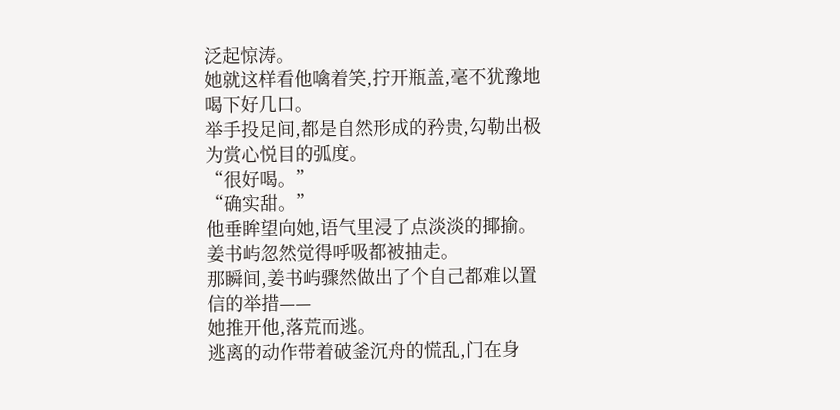泛起惊涛。
她就这样看他噙着笑,拧开瓶盖,毫不犹豫地喝下好几口。
举手投足间,都是自然形成的矜贵,勾勒出极为赏心悦目的弧度。
“很好喝。”
“确实甜。”
他垂眸望向她,语气里浸了点淡淡的揶揄。
姜书屿忽然觉得呼吸都被抽走。
那瞬间,姜书屿骤然做出了个自己都难以置信的举措——
她推开他,落荒而逃。
逃离的动作带着破釜沉舟的慌乱,门在身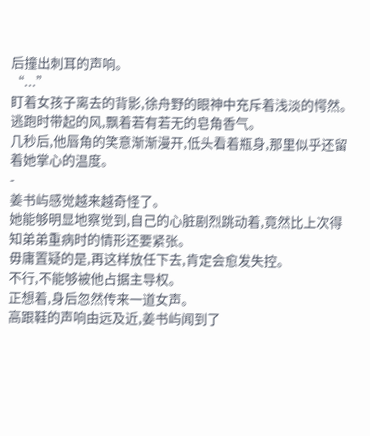后撞出刺耳的声响。
“...”
盯着女孩子离去的背影,徐舟野的眼神中充斥着浅淡的愕然。
逃跑时带起的风,飘着若有若无的皂角香气。
几秒后,他唇角的笑意渐渐漫开,低头看着瓶身,那里似乎还留着她掌心的温度。
-
姜书屿感觉越来越奇怪了。
她能够明显地察觉到,自己的心脏剧烈跳动着,竟然比上次得知弟弟重病时的情形还要紧张。
毋庸置疑的是,再这样放任下去,肯定会愈发失控。
不行,不能够被他占据主导权。
正想着,身后忽然传来一道女声。
高跟鞋的声响由远及近,姜书屿闻到了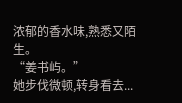浓郁的香水味,熟悉又陌生。
“姜书屿。”
她步伐微顿,转身看去...